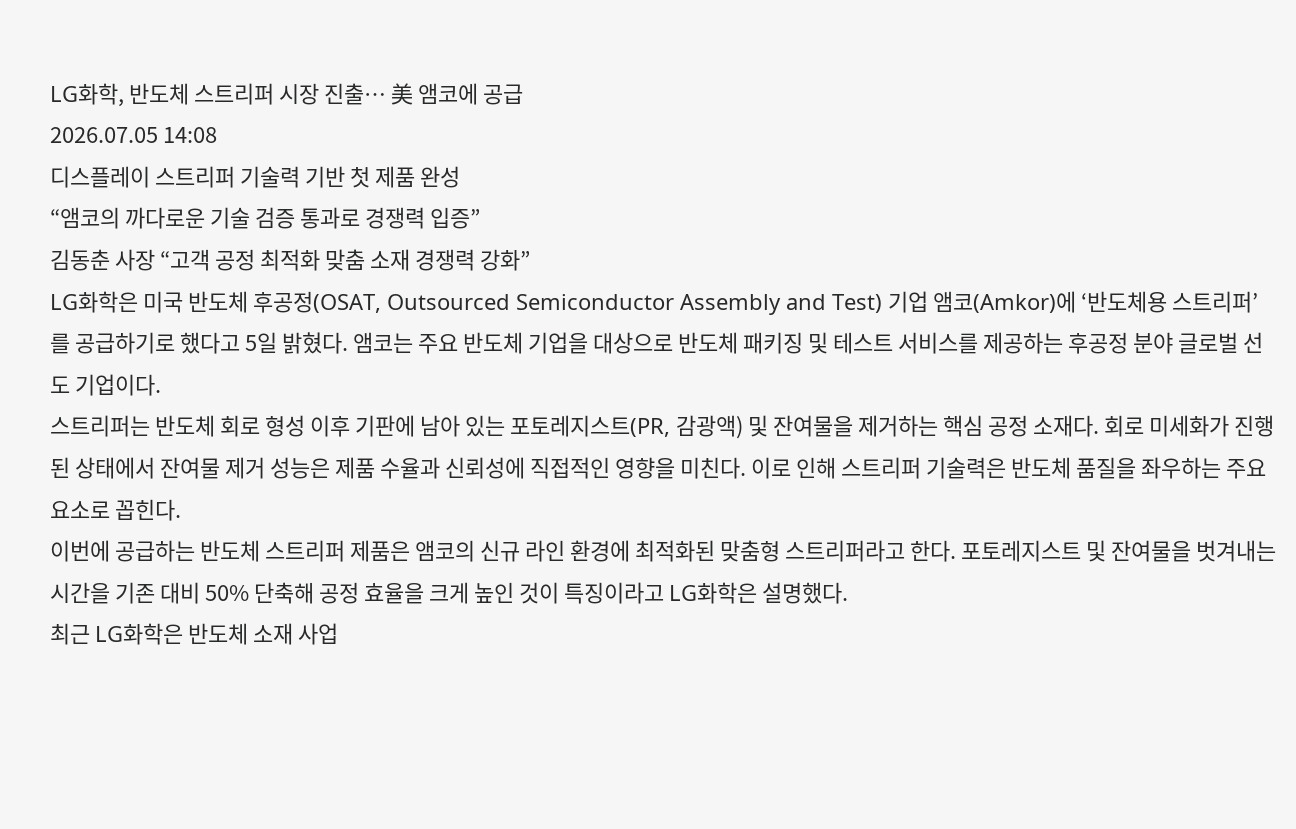LG화학, 반도체 스트리퍼 시장 진출… 美 앰코에 공급
2026.07.05 14:08
디스플레이 스트리퍼 기술력 기반 첫 제품 완성
“앰코의 까다로운 기술 검증 통과로 경쟁력 입증”
김동춘 사장 “고객 공정 최적화 맞춤 소재 경쟁력 강화”
LG화학은 미국 반도체 후공정(OSAT, Outsourced Semiconductor Assembly and Test) 기업 앰코(Amkor)에 ‘반도체용 스트리퍼’를 공급하기로 했다고 5일 밝혔다. 앰코는 주요 반도체 기업을 대상으로 반도체 패키징 및 테스트 서비스를 제공하는 후공정 분야 글로벌 선도 기업이다.
스트리퍼는 반도체 회로 형성 이후 기판에 남아 있는 포토레지스트(PR, 감광액) 및 잔여물을 제거하는 핵심 공정 소재다. 회로 미세화가 진행된 상태에서 잔여물 제거 성능은 제품 수율과 신뢰성에 직접적인 영향을 미친다. 이로 인해 스트리퍼 기술력은 반도체 품질을 좌우하는 주요 요소로 꼽힌다.
이번에 공급하는 반도체 스트리퍼 제품은 앰코의 신규 라인 환경에 최적화된 맞춤형 스트리퍼라고 한다. 포토레지스트 및 잔여물을 벗겨내는 시간을 기존 대비 50% 단축해 공정 효율을 크게 높인 것이 특징이라고 LG화학은 설명했다.
최근 LG화학은 반도체 소재 사업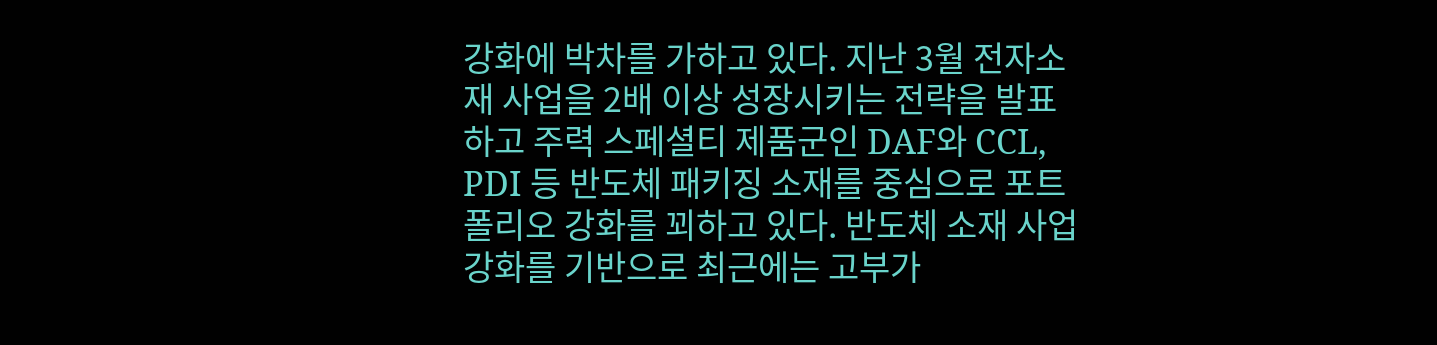강화에 박차를 가하고 있다. 지난 3월 전자소재 사업을 2배 이상 성장시키는 전략을 발표하고 주력 스페셜티 제품군인 DAF와 CCL, PDI 등 반도체 패키징 소재를 중심으로 포트폴리오 강화를 꾀하고 있다. 반도체 소재 사업 강화를 기반으로 최근에는 고부가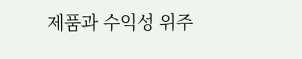제품과 수익성 위주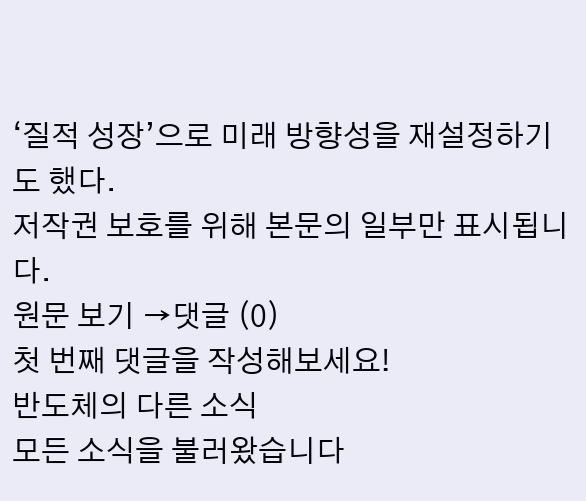‘질적 성장’으로 미래 방향성을 재설정하기도 했다.
저작권 보호를 위해 본문의 일부만 표시됩니다.
원문 보기 →댓글 (0)
첫 번째 댓글을 작성해보세요!
반도체의 다른 소식
모든 소식을 불러왔습니다